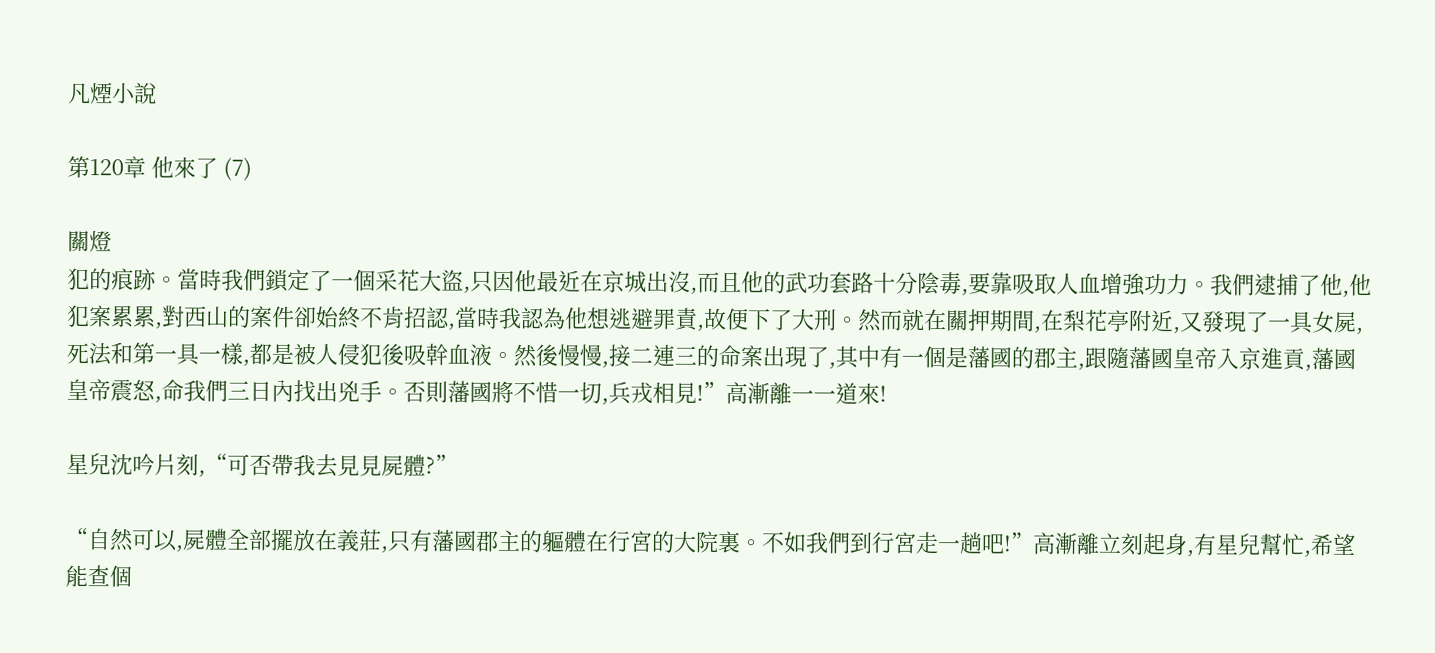凡煙小說

第120章 他來了 (7)

關燈
犯的痕跡。當時我們鎖定了一個采花大盜,只因他最近在京城出沒,而且他的武功套路十分陰毒,要靠吸取人血增強功力。我們逮捕了他,他犯案累累,對西山的案件卻始終不肯招認,當時我認為他想逃避罪責,故便下了大刑。然而就在關押期間,在梨花亭附近,又發現了一具女屍,死法和第一具一樣,都是被人侵犯後吸幹血液。然後慢慢,接二連三的命案出現了,其中有一個是藩國的郡主,跟隨藩國皇帝入京進貢,藩國皇帝震怒,命我們三日內找出兇手。否則藩國將不惜一切,兵戎相見!”高漸離一一道來!

星兒沈吟片刻,“可否帶我去見見屍體?”

“自然可以,屍體全部擺放在義莊,只有藩國郡主的軀體在行宮的大院裏。不如我們到行宮走一趟吧!”高漸離立刻起身,有星兒幫忙,希望能查個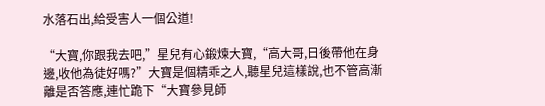水落石出,給受害人一個公道!

“大寶,你跟我去吧,”星兒有心鍛煉大寶,“高大哥,日後帶他在身邊,收他為徒好嗎?”大寶是個精乖之人,聽星兒這樣說,也不管高漸離是否答應,連忙跪下“大寶參見師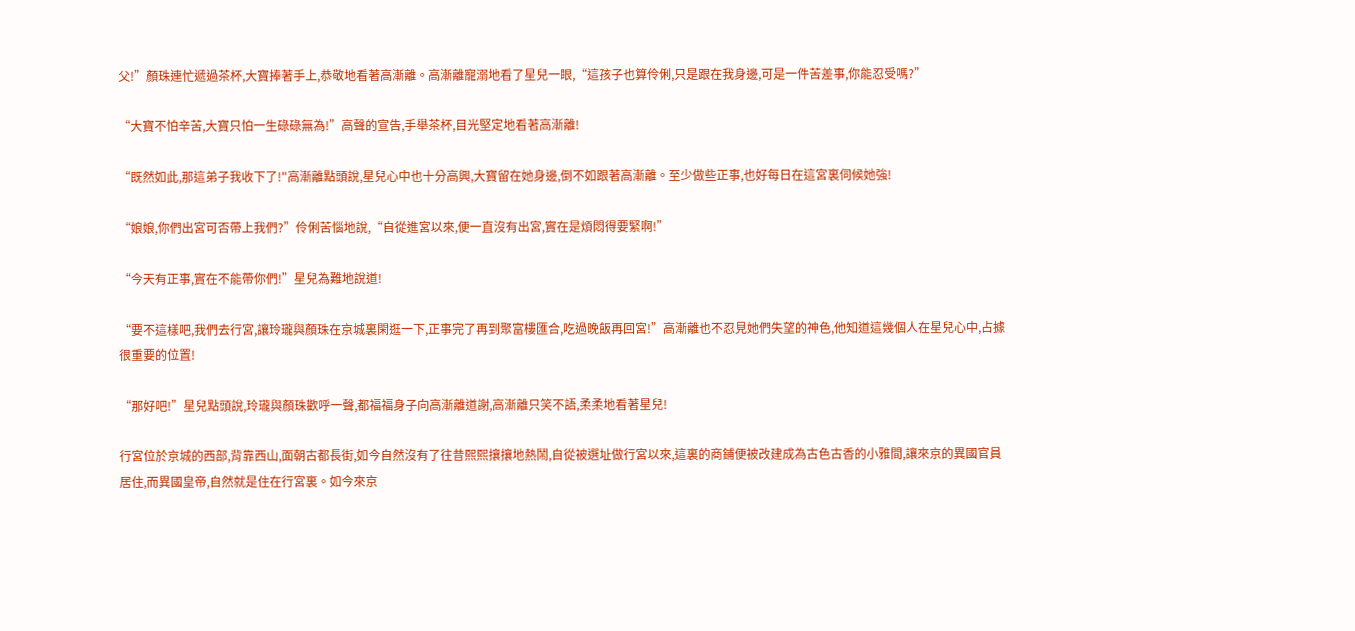父!”顏珠連忙遞過茶杯,大寶捧著手上,恭敬地看著高漸離。高漸離寵溺地看了星兒一眼,“這孩子也算伶俐,只是跟在我身邊,可是一件苦差事,你能忍受嗎?”

“大寶不怕辛苦,大寶只怕一生碌碌無為!”高聲的宣告,手舉茶杯,目光堅定地看著高漸離!

“既然如此,那這弟子我收下了!"高漸離點頭說,星兒心中也十分高興,大寶留在她身邊,倒不如跟著高漸離。至少做些正事,也好每日在這宮裏伺候她強!

“娘娘,你們出宮可否帶上我們?”伶俐苦惱地說,“自從進宮以來,便一直沒有出宮,實在是煩悶得要緊啊!”

“今天有正事,實在不能帶你們!”星兒為難地說道!

“要不這樣吧,我們去行宮,讓玲瓏與顏珠在京城裏閑逛一下,正事完了再到聚富樓匯合,吃過晚飯再回宮!”高漸離也不忍見她們失望的神色,他知道這幾個人在星兒心中,占據很重要的位置!

“那好吧!”星兒點頭說,玲瓏與顏珠歡呼一聲,都福福身子向高漸離道謝,高漸離只笑不語,柔柔地看著星兒!

行宮位於京城的西部,背靠西山,面朝古都長街,如今自然沒有了往昔熙熙攘攘地熱鬧,自從被選址做行宮以來,這裏的商鋪便被改建成為古色古香的小雅間,讓來京的異國官員居住,而異國皇帝,自然就是住在行宮裏。如今來京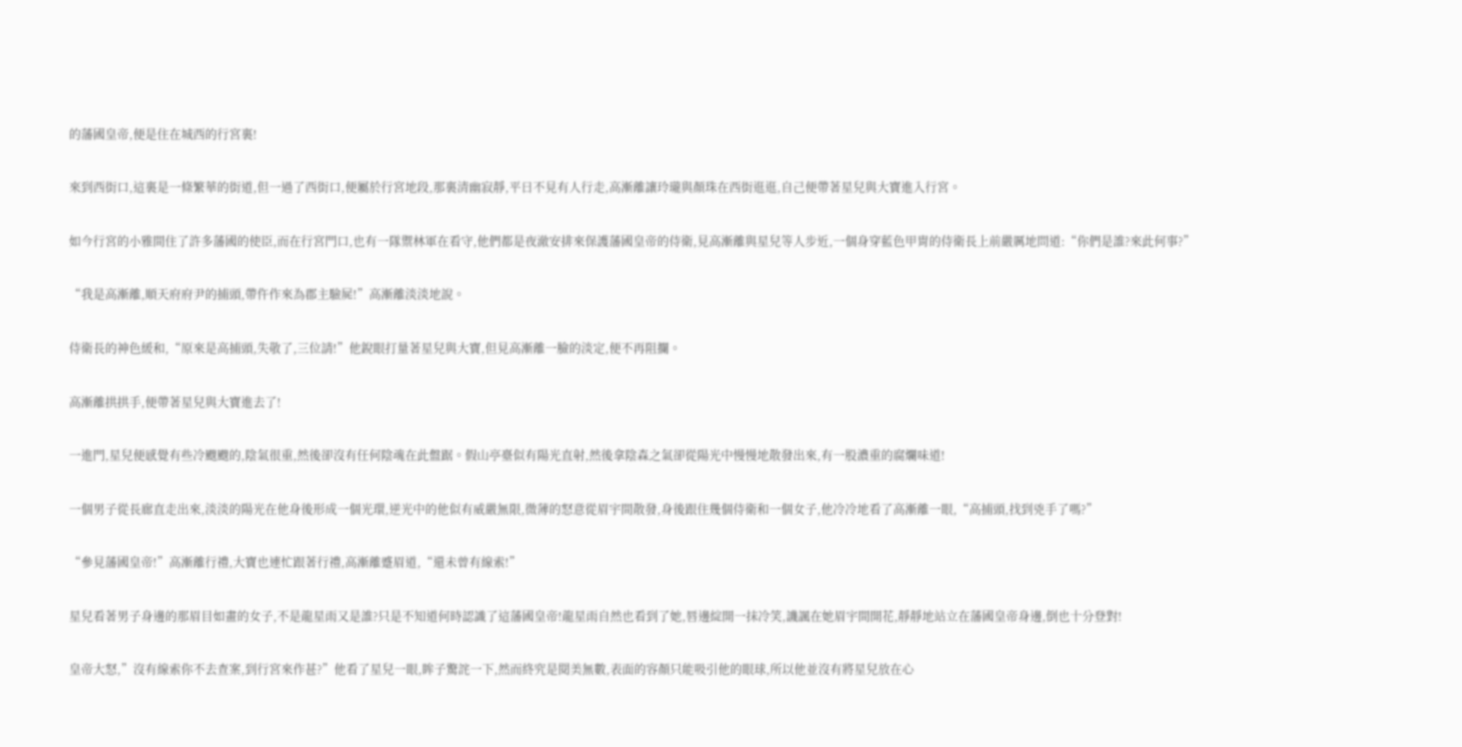的藩國皇帝,便是住在城西的行宮裏!

來到西街口,這裏是一條繁華的街道,但一過了西街口,便屬於行宮地段,那裏清幽寂靜,平日不見有人行走,高漸離讓玲瓏與顏珠在西街逛逛,自己便帶著星兒與大寶進入行宮。

如今行宮的小雅間住了許多藩國的使臣,而在行宮門口,也有一隊禦林軍在看守,他們都是夜澈安排來保護藩國皇帝的侍衛,見高漸離與星兒等人步近,一個身穿藍色甲胄的侍衛長上前嚴厲地問道:“你們是誰?來此何事?”

“我是高漸離,順天府府尹的捕頭,帶仵作來為郡主驗屍!”高漸離淡淡地說。

侍衛長的神色緩和,“原來是高捕頭,失敬了,三位請!”他銳眼打量著星兒與大寶,但見高漸離一臉的淡定,便不再阻攔。

高漸離拱拱手,便帶著星兒與大寶進去了!

一進門,星兒便感覺有些冷颼颼的,陰氣很重,然後卻沒有任何陰魂在此盤踞。假山亭臺似有陽光直射,然後拿陰森之氣卻從陽光中慢慢地散發出來,有一股濃重的腐爛味道!

一個男子從長廊直走出來,淡淡的陽光在他身後形成一個光環,逆光中的他似有威嚴無限,微薄的怒意從眉宇間散發,身後跟住幾個侍衛和一個女子,他冷冷地看了高漸離一眼,“高捕頭,找到兇手了嗎?”

“參見藩國皇帝!”高漸離行禮,大寶也連忙跟著行禮,高漸離蹙眉道,“還未曾有線索!”

星兒看著男子身邊的那眉目如畫的女子,不是龍星雨又是誰?只是不知道何時認識了這藩國皇帝!龍星雨自然也看到了她,唇邊綻開一抹冷笑,譏諷在她眉宇間開花,靜靜地站立在藩國皇帝身邊,倒也十分登對!

皇帝大怒,”沒有線索你不去查案,到行宮來作甚?”他看了星兒一眼,眸子驚詫一下,然而終究是閱美無數,表面的容顏只能吸引他的眼球,所以他並沒有將星兒放在心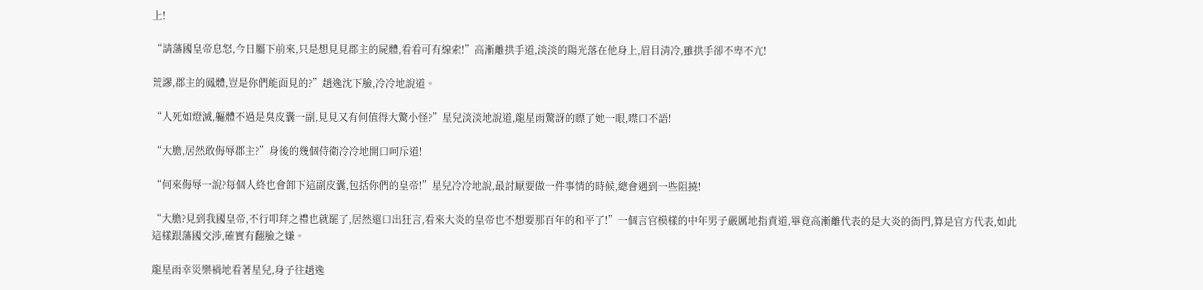上!

“請藩國皇帝息怒,今日屬下前來,只是想見見郡主的屍體,看看可有線索!”高漸離拱手道,淡淡的陽光落在他身上,眉目清冷,雖拱手卻不卑不亢!

荒謬,郡主的鳳體,豈是你們能面見的?”趙逸沈下臉,冷冷地說道。

“人死如燈滅,軀體不過是臭皮囊一副,見見又有何值得大驚小怪?”星兒淡淡地說道,龍星雨驚訝的瞟了她一眼,噤口不語!

“大膽,居然敢侮辱郡主?”身後的幾個侍衛冷冷地開口呵斥道!

“何來侮辱一說?每個人終也會卸下這副皮囊,包括你們的皇帝!”星兒冷冷地說,最討厭要做一件事情的時候,總會遇到一些阻撓!

“大膽?見到我國皇帝,不行叩拜之禮也就罷了,居然還口出狂言,看來大炎的皇帝也不想要那百年的和平了!”一個言官模樣的中年男子嚴厲地指責道,畢竟高漸離代表的是大炎的衙門,算是官方代表,如此這樣跟藩國交涉,確實有翻臉之嫌。

龍星雨幸災樂禍地看著星兒,身子往趙逸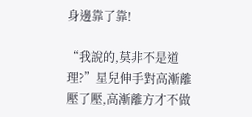身邊靠了靠!

“我說的,莫非不是道理?”星兒伸手對高漸離壓了壓,高漸離方才不做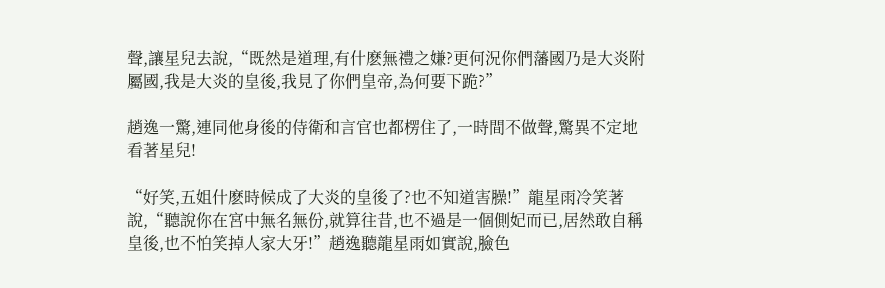聲,讓星兒去說,“既然是道理,有什麽無禮之嫌?更何況你們藩國乃是大炎附屬國,我是大炎的皇後,我見了你們皇帝,為何要下跪?”

趙逸一驚,連同他身後的侍衛和言官也都楞住了,一時間不做聲,驚異不定地看著星兒!

“好笑,五姐什麽時候成了大炎的皇後了?也不知道害臊!”龍星雨冷笑著說,“聽說你在宮中無名無份,就算往昔,也不過是一個側妃而已,居然敢自稱皇後,也不怕笑掉人家大牙!”趙逸聽龍星雨如實說,臉色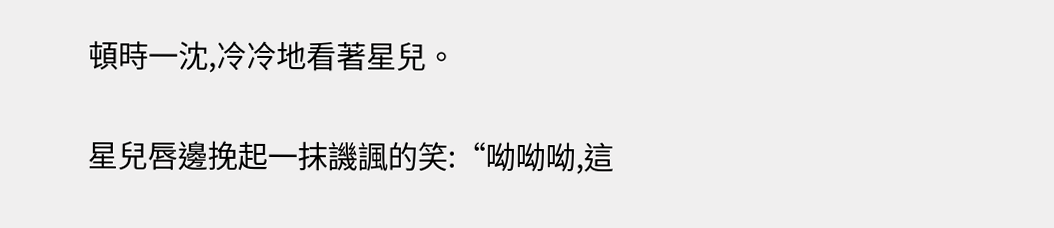頓時一沈,冷冷地看著星兒。

星兒唇邊挽起一抹譏諷的笑:“呦呦呦,這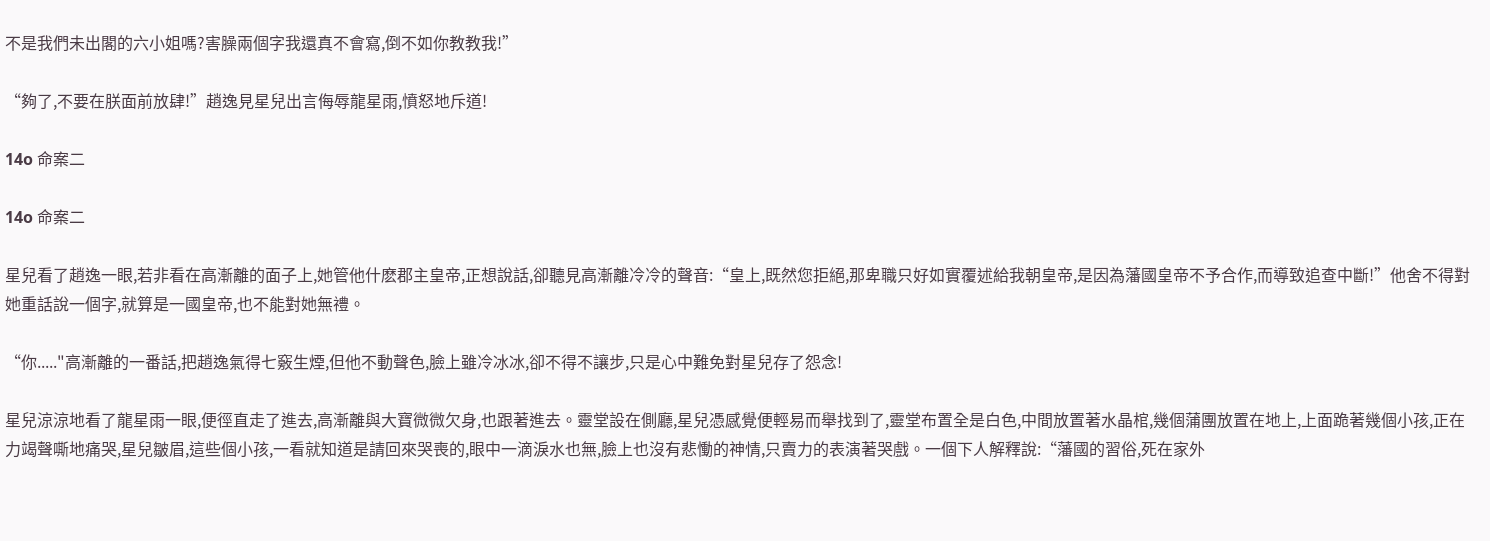不是我們未出閣的六小姐嗎?害臊兩個字我還真不會寫,倒不如你教教我!”

“夠了,不要在朕面前放肆!”趙逸見星兒出言侮辱龍星雨,憤怒地斥道!

14o 命案二

14o 命案二

星兒看了趙逸一眼,若非看在高漸離的面子上,她管他什麽郡主皇帝,正想說話,卻聽見高漸離冷冷的聲音:“皇上,既然您拒絕,那卑職只好如實覆述給我朝皇帝,是因為藩國皇帝不予合作,而導致追查中斷!”他舍不得對她重話說一個字,就算是一國皇帝,也不能對她無禮。

“你....."高漸離的一番話,把趙逸氣得七竅生煙,但他不動聲色,臉上雖冷冰冰,卻不得不讓步,只是心中難免對星兒存了怨念!

星兒涼涼地看了龍星雨一眼,便徑直走了進去,高漸離與大寶微微欠身,也跟著進去。靈堂設在側廳,星兒憑感覺便輕易而舉找到了,靈堂布置全是白色,中間放置著水晶棺,幾個蒲團放置在地上,上面跪著幾個小孩,正在力竭聲嘶地痛哭,星兒皺眉,這些個小孩,一看就知道是請回來哭喪的,眼中一滴淚水也無,臉上也沒有悲慟的神情,只賣力的表演著哭戲。一個下人解釋說:“藩國的習俗,死在家外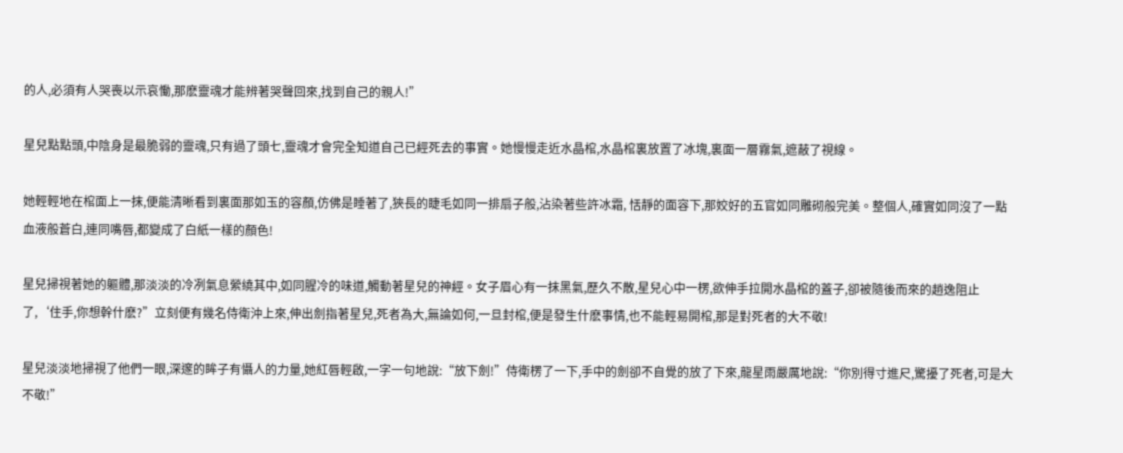的人,必須有人哭喪以示哀慟,那麽靈魂才能辨著哭聲回來,找到自己的親人!”

星兒點點頭,中陰身是最脆弱的靈魂,只有過了頭七,靈魂才會完全知道自己已經死去的事實。她慢慢走近水晶棺,水晶棺裏放置了冰塊,裏面一層霧氣,遮蔽了視線。

她輕輕地在棺面上一抹,便能清晰看到裏面那如玉的容顏,仿佛是睡著了,狹長的睫毛如同一排扇子般,沾染著些許冰霜, 恬靜的面容下,那姣好的五官如同雕砌般完美。整個人,確實如同沒了一點血液般蒼白,連同嘴唇,都變成了白紙一樣的顏色!

星兒掃視著她的軀體,那淡淡的冷冽氣息縈繞其中,如同腥冷的味道,觸動著星兒的神經。女子眉心有一抹黑氣,歷久不散,星兒心中一楞,欲伸手拉開水晶棺的蓋子,卻被隨後而來的趙逸阻止了,‘住手,你想幹什麽?”立刻便有幾名侍衛沖上來,伸出劍指著星兒,死者為大,無論如何,一旦封棺,便是發生什麽事情,也不能輕易開棺,那是對死者的大不敬!

星兒淡淡地掃視了他們一眼,深邃的眸子有懾人的力量,她紅唇輕啟,一字一句地說:“放下劍!”侍衛楞了一下,手中的劍卻不自覺的放了下來,龍星雨嚴厲地說:“你別得寸進尺,驚擾了死者,可是大不敬!”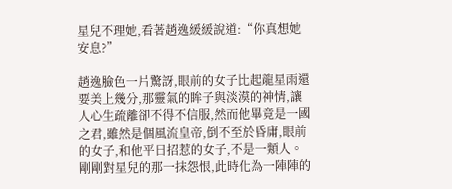星兒不理她,看著趙逸緩緩說道:“你真想她安息?”

趙逸臉色一片驚訝,眼前的女子比起龍星雨還要美上幾分,那靈氣的眸子與淡漠的神情,讓人心生疏離卻不得不信服,然而他畢竟是一國之君,雖然是個風流皇帝,倒不至於昏庸,眼前的女子,和他平日招惹的女子,不是一類人。剛剛對星兒的那一抹怨恨,此時化為一陣陣的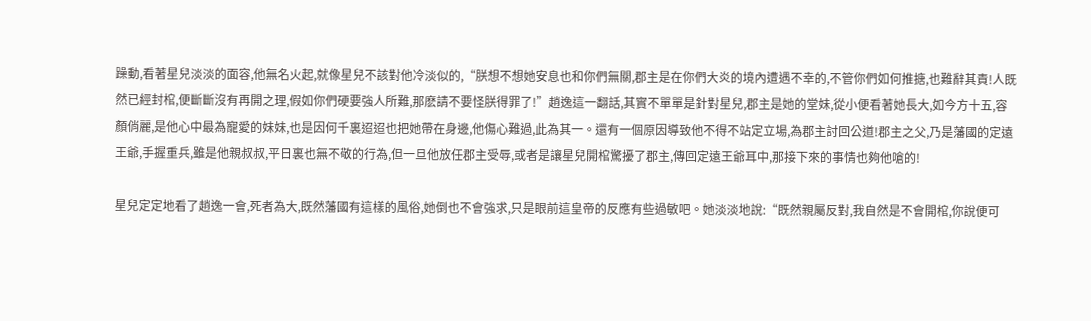躁動,看著星兒淡淡的面容,他無名火起,就像星兒不該對他冷淡似的,“朕想不想她安息也和你們無關,郡主是在你們大炎的境內遭遇不幸的,不管你們如何推搪,也難辭其責!人既然已經封棺,便斷斷沒有再開之理,假如你們硬要強人所難,那麽請不要怪朕得罪了!”趙逸這一翻話,其實不單單是針對星兒,郡主是她的堂妹,從小便看著她長大,如今方十五,容顏俏麗,是他心中最為寵愛的妹妹,也是因何千裏迢迢也把她帶在身邊,他傷心難過,此為其一。還有一個原因導致他不得不站定立場,為郡主討回公道!郡主之父,乃是藩國的定遠王爺,手握重兵,雖是他親叔叔,平日裏也無不敬的行為,但一旦他放任郡主受辱,或者是讓星兒開棺驚擾了郡主,傳回定遠王爺耳中,那接下來的事情也夠他嗆的!

星兒定定地看了趙逸一會,死者為大,既然藩國有這樣的風俗,她倒也不會強求,只是眼前這皇帝的反應有些過敏吧。她淡淡地說:“既然親屬反對,我自然是不會開棺,你說便可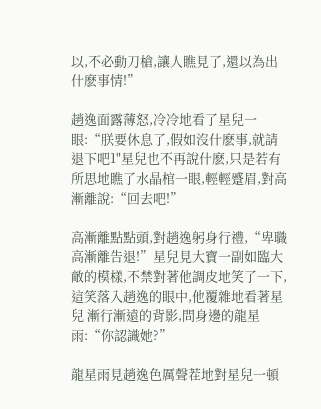以,不必動刀槍,讓人瞧見了,還以為出什麽事情!”

趙逸面露薄怒,冷冷地看了星兒一眼:“朕要休息了,假如沒什麽事,就請退下吧1"星兒也不再說什麽,只是若有所思地瞧了水晶棺一眼,輕輕蹙眉,對高漸離說:“回去吧!”

高漸離點點頭,對趙逸躬身行禮,“卑職高漸離告退!”星兒見大寶一副如臨大敵的模樣,不禁對著他調皮地笑了一下,這笑落入趙逸的眼中,他覆雜地看著星兒 漸行漸遠的背影,問身邊的龍星雨:“你認識她?”

龍星雨見趙逸色厲聲茬地對星兒一頓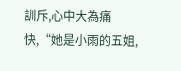訓斥,心中大為痛快,“她是小雨的五姐,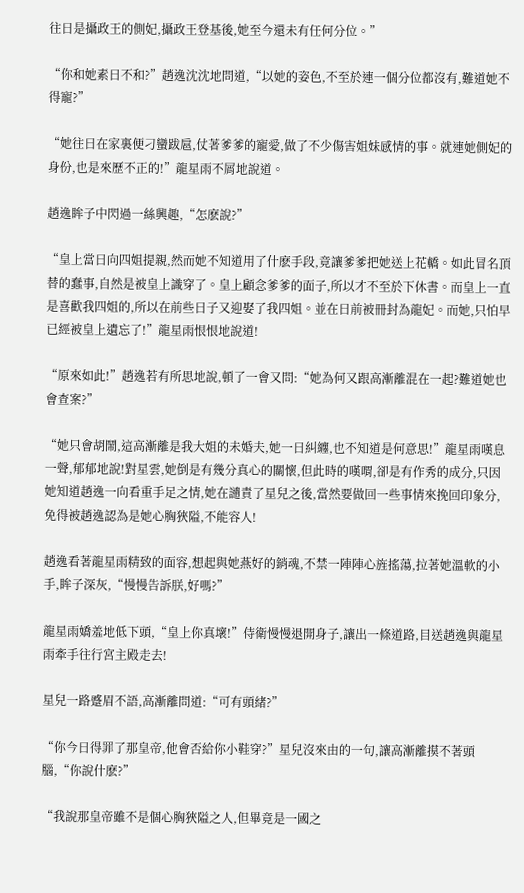往日是攝政王的側妃,攝政王登基後,她至今還未有任何分位。”

“你和她素日不和?”趙逸沈沈地問道,“以她的姿色,不至於連一個分位都沒有,難道她不得寵?”

“她往日在家裏便刁蠻跋扈,仗著爹爹的寵愛,做了不少傷害姐妹感情的事。就連她側妃的身份,也是來歷不正的!”龍星雨不屑地說道。

趙逸眸子中閃過一絲興趣,“怎麽說?”

“皇上當日向四姐提親,然而她不知道用了什麽手段,竟讓爹爹把她送上花轎。如此冒名頂替的蠢事,自然是被皇上識穿了。皇上顧念爹爹的面子,所以才不至於下休書。而皇上一直是喜歡我四姐的,所以在前些日子又迎娶了我四姐。並在日前被冊封為龍妃。而她,只怕早已經被皇上遺忘了!”龍星雨恨恨地說道!

“原來如此!”趙逸若有所思地說,頓了一會又問:“她為何又跟高漸離混在一起?難道她也會查案?”

“她只會胡鬧,這高漸離是我大姐的未婚夫,她一日糾纏,也不知道是何意思!”龍星雨嘆息一聲,郁郁地說!對星雲,她倒是有幾分真心的關懷,但此時的嘆喟,卻是有作秀的成分,只因她知道趙逸一向看重手足之情,她在譴責了星兒之後,當然要做回一些事情來挽回印象分,免得被趙逸認為是她心胸狹隘,不能容人!

趙逸看著龍星雨精致的面容,想起與她燕好的銷魂,不禁一陣陣心旌搖蕩,拉著她溫軟的小手,眸子深灰,“慢慢告訴朕,好嗎?”

龍星雨嬌羞地低下頭,“皇上你真壞!”侍衛慢慢退開身子,讓出一條道路,目送趙逸與龍星雨牽手往行宮主殿走去!

星兒一路蹙眉不語,高漸離問道:“可有頭緒?”

“你今日得罪了那皇帝,他會否給你小鞋穿?”星兒沒來由的一句,讓高漸離摸不著頭腦,“你說什麽?”

“我說那皇帝雖不是個心胸狹隘之人,但畢竟是一國之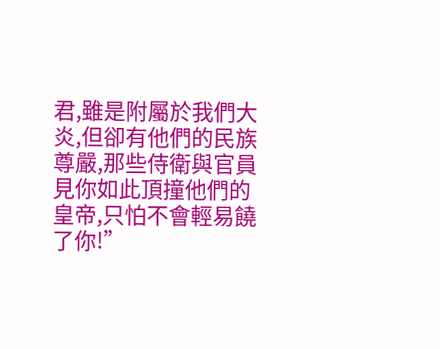君,雖是附屬於我們大炎,但卻有他們的民族尊嚴,那些侍衛與官員見你如此頂撞他們的皇帝,只怕不會輕易饒了你!”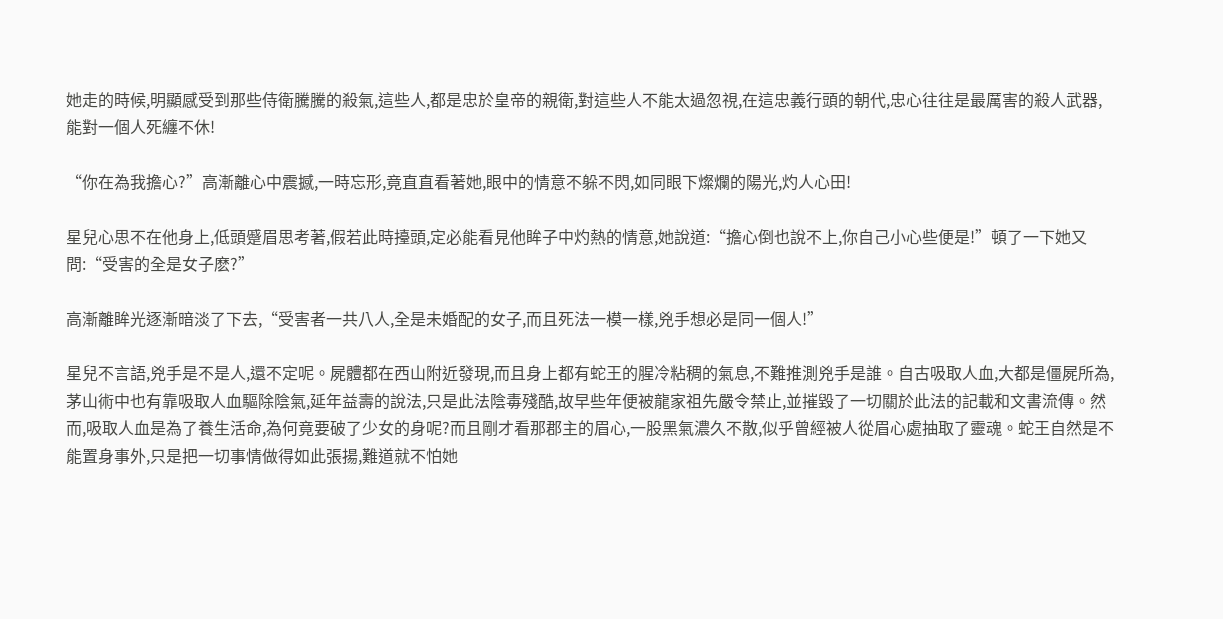她走的時候,明顯感受到那些侍衛騰騰的殺氣,這些人,都是忠於皇帝的親衛,對這些人不能太過忽視,在這忠義行頭的朝代,忠心往往是最厲害的殺人武器,能對一個人死纏不休!

“你在為我擔心?”高漸離心中震撼,一時忘形,竟直直看著她,眼中的情意不躲不閃,如同眼下燦爛的陽光,灼人心田!

星兒心思不在他身上,低頭蹙眉思考著,假若此時擡頭,定必能看見他眸子中灼熱的情意,她說道:“擔心倒也說不上,你自己小心些便是!”頓了一下她又問:“受害的全是女子麽?”

高漸離眸光逐漸暗淡了下去,“受害者一共八人,全是未婚配的女子,而且死法一模一樣,兇手想必是同一個人!”

星兒不言語,兇手是不是人,還不定呢。屍體都在西山附近發現,而且身上都有蛇王的腥冷粘稠的氣息,不難推測兇手是誰。自古吸取人血,大都是僵屍所為,茅山術中也有靠吸取人血驅除陰氣,延年益壽的說法,只是此法陰毒殘酷,故早些年便被龍家祖先嚴令禁止,並摧毀了一切關於此法的記載和文書流傳。然而,吸取人血是為了養生活命,為何竟要破了少女的身呢?而且剛才看那郡主的眉心,一股黑氣濃久不散,似乎曾經被人從眉心處抽取了靈魂。蛇王自然是不能置身事外,只是把一切事情做得如此張揚,難道就不怕她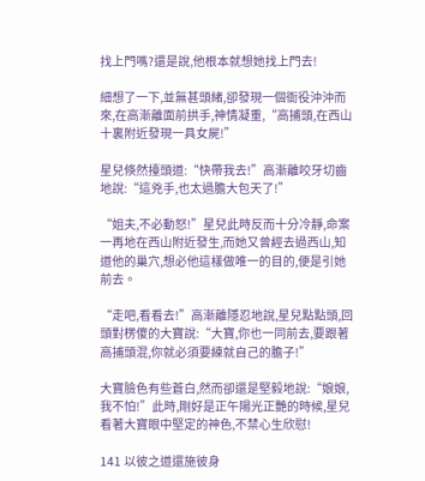找上門嗎?還是說,他根本就想她找上門去!

細想了一下,並無甚頭緒,卻發現一個衙役沖沖而來,在高漸離面前拱手,神情凝重,“高捕頭,在西山十裏附近發現一具女屍!”

星兒倏然擡頭道:“快帶我去!”高漸離咬牙切齒地說:“這兇手,也太過膽大包天了!”

“姐夫,不必動怒!”星兒此時反而十分冷靜,命案一再地在西山附近發生,而她又曾經去過西山,知道他的巢穴,想必他這樣做唯一的目的,便是引她前去。

“走吧,看看去!”高漸離隱忍地說,星兒點點頭,回頭對楞傻的大寶說:“大寶,你也一同前去,要跟著高捕頭混,你就必須要練就自己的膽子!”

大寶臉色有些蒼白,然而卻還是堅毅地說:“娘娘,我不怕!”此時,剛好是正午陽光正艷的時候,星兒看著大寶眼中堅定的神色,不禁心生欣慰!

141 以彼之道還施彼身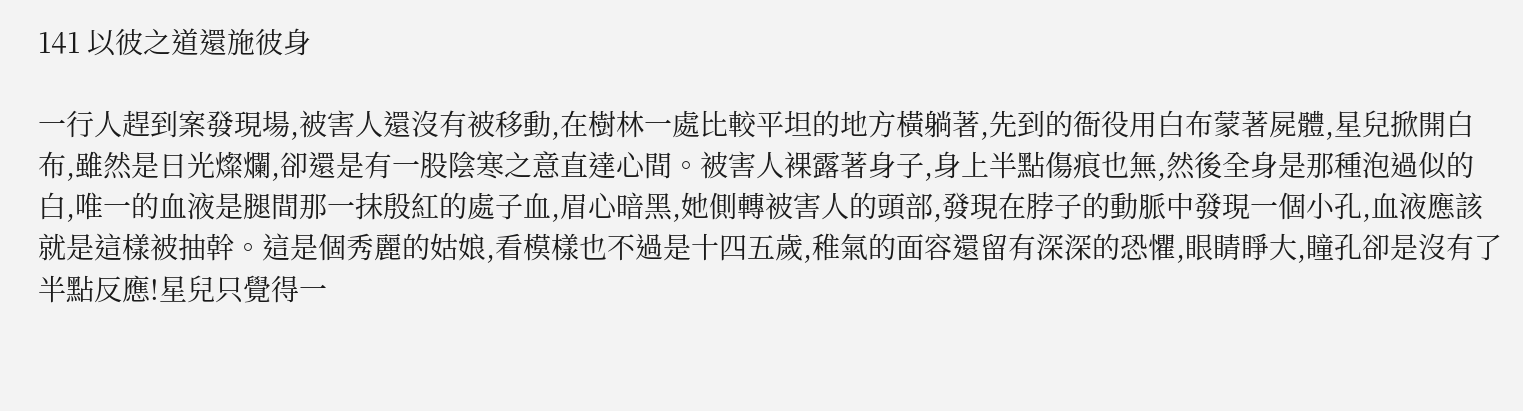141 以彼之道還施彼身

一行人趕到案發現場,被害人還沒有被移動,在樹林一處比較平坦的地方橫躺著,先到的衙役用白布蒙著屍體,星兒掀開白布,雖然是日光燦爛,卻還是有一股陰寒之意直達心間。被害人裸露著身子,身上半點傷痕也無,然後全身是那種泡過似的白,唯一的血液是腿間那一抹殷紅的處子血,眉心暗黑,她側轉被害人的頭部,發現在脖子的動脈中發現一個小孔,血液應該就是這樣被抽幹。這是個秀麗的姑娘,看模樣也不過是十四五歲,稚氣的面容還留有深深的恐懼,眼睛睜大,瞳孔卻是沒有了半點反應!星兒只覺得一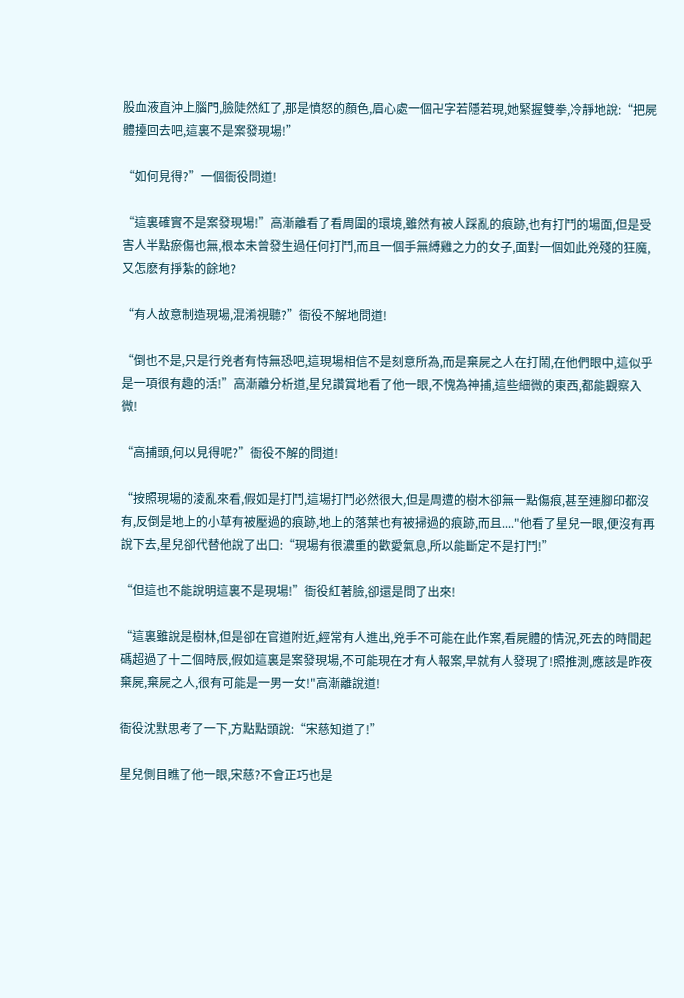股血液直沖上腦門,臉陡然紅了,那是憤怒的顏色,眉心處一個卍字若隱若現,她緊握雙拳,冷靜地說:“把屍體擡回去吧,這裏不是案發現場!”

“如何見得?”一個衙役問道!

“這裏確實不是案發現場!”高漸離看了看周圍的環境,雖然有被人踩亂的痕跡,也有打鬥的場面,但是受害人半點瘀傷也無,根本未曾發生過任何打鬥,而且一個手無縛雞之力的女子,面對一個如此兇殘的狂魔,又怎麽有掙紮的餘地?

“有人故意制造現場,混淆視聽?”衙役不解地問道!

“倒也不是,只是行兇者有恃無恐吧,這現場相信不是刻意所為,而是棄屍之人在打鬧,在他們眼中,這似乎是一項很有趣的活!”高漸離分析道,星兒讚賞地看了他一眼,不愧為神捕,這些細微的東西,都能觀察入微!

“高捕頭,何以見得呢?”衙役不解的問道!

“按照現場的淩亂來看,假如是打鬥,這場打鬥必然很大,但是周遭的樹木卻無一點傷痕,甚至連腳印都沒有,反倒是地上的小草有被壓過的痕跡,地上的落葉也有被掃過的痕跡,而且...."他看了星兒一眼,便沒有再說下去,星兒卻代替他說了出口:“現場有很濃重的歡愛氣息,所以能斷定不是打鬥!”

“但這也不能說明這裏不是現場!”衙役紅著臉,卻還是問了出來!

“這裏雖說是樹林,但是卻在官道附近,經常有人進出,兇手不可能在此作案,看屍體的情況,死去的時間起碼超過了十二個時辰,假如這裏是案發現場,不可能現在才有人報案,早就有人發現了!照推測,應該是昨夜棄屍,棄屍之人,很有可能是一男一女!"高漸離說道!

衙役沈默思考了一下,方點點頭說:“宋慈知道了!”

星兒側目瞧了他一眼,宋慈?不會正巧也是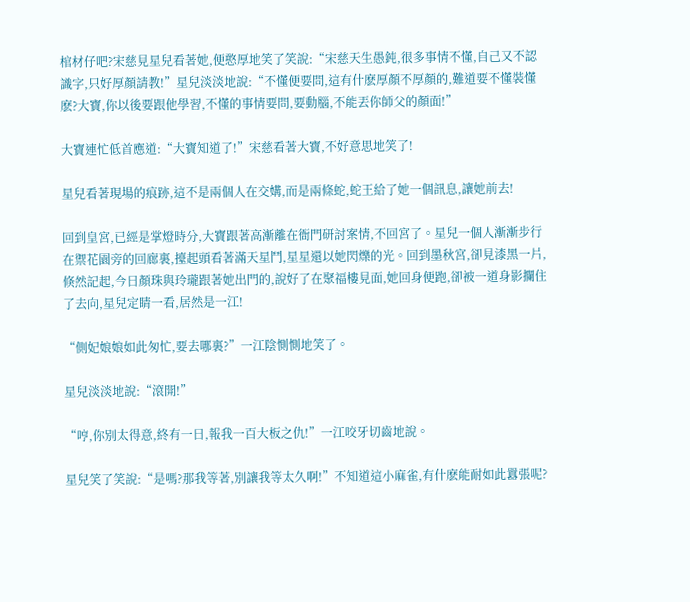棺材仔吧?宋慈見星兒看著她,便憨厚地笑了笑說:“宋慈天生愚鈍,很多事情不懂,自己又不認識字,只好厚顏請教!”星兒淡淡地說:“不懂便要問,這有什麽厚顏不厚顏的,難道要不懂裝懂麽?大寶,你以後要跟他學習,不懂的事情要問,要動腦,不能丟你師父的顏面!”

大寶連忙低首應道:“大寶知道了!”宋慈看著大寶,不好意思地笑了!

星兒看著現場的痕跡,這不是兩個人在交媾,而是兩條蛇,蛇王給了她一個訊息,讓她前去!

回到皇宮,已經是掌燈時分,大寶跟著高漸離在衙門研討案情,不回宮了。星兒一個人漸漸步行在禦花園旁的回廊裏,擡起頭看著滿天星鬥,星星還以她閃爍的光。回到墨秋宮,卻見漆黑一片,倏然記起,今日顏珠與玲瓏跟著她出門的,說好了在聚福樓見面,她回身便跑,卻被一道身影攔住了去向,星兒定睛一看,居然是一江!

“側妃娘娘如此匆忙,要去哪裏?”一江陰惻惻地笑了。

星兒淡淡地說:“滾開!”

“哼,你別太得意,終有一日,報我一百大板之仇!”一江咬牙切齒地說。

星兒笑了笑說:“是嗎?那我等著,別讓我等太久啊!”不知道這小麻雀,有什麽能耐如此囂張呢?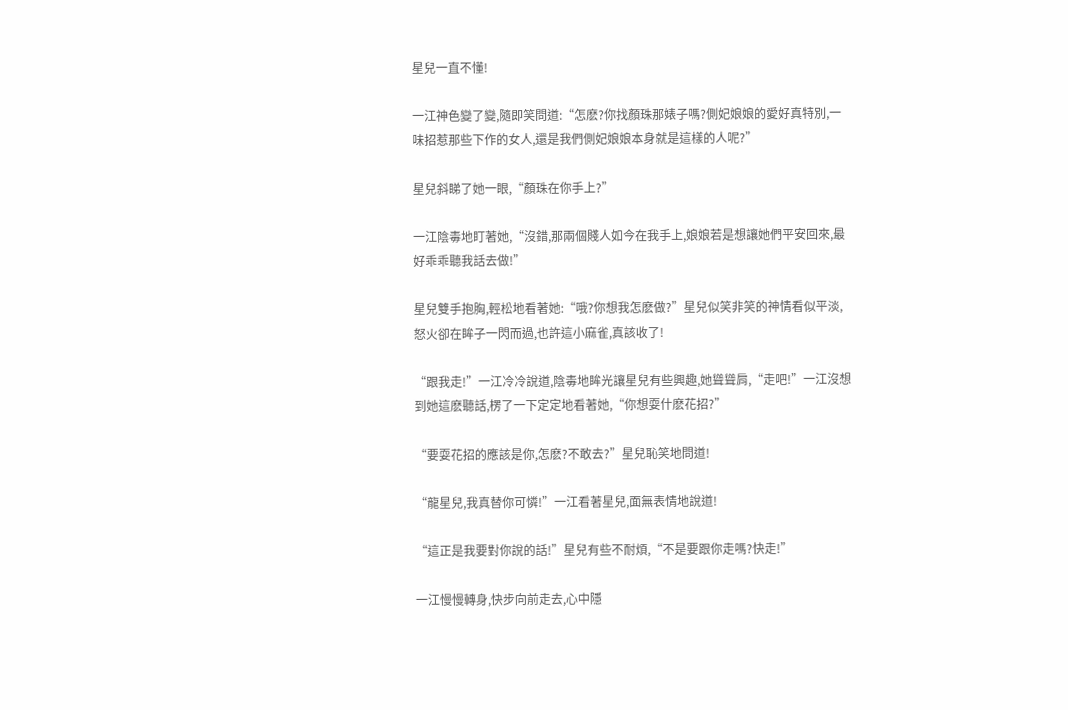星兒一直不懂!

一江神色變了變,隨即笑問道:“怎麽?你找顏珠那婊子嗎?側妃娘娘的愛好真特別,一味招惹那些下作的女人,還是我們側妃娘娘本身就是這樣的人呢?”

星兒斜睇了她一眼,“顏珠在你手上?”

一江陰毒地盯著她,“沒錯,那兩個賤人如今在我手上,娘娘若是想讓她們平安回來,最好乖乖聽我話去做!”

星兒雙手抱胸,輕松地看著她:“哦?你想我怎麽做?”星兒似笑非笑的神情看似平淡,怒火卻在眸子一閃而過,也許這小麻雀,真該收了!

“跟我走!”一江冷冷說道,陰毒地眸光讓星兒有些興趣,她聳聳肩,“走吧!”一江沒想到她這麽聽話,楞了一下定定地看著她,“你想耍什麽花招?”

“要耍花招的應該是你,怎麽?不敢去?”星兒恥笑地問道!

“龍星兒,我真替你可憐!”一江看著星兒,面無表情地說道!

“這正是我要對你說的話!”星兒有些不耐煩,“不是要跟你走嗎?快走!”

一江慢慢轉身,快步向前走去,心中隱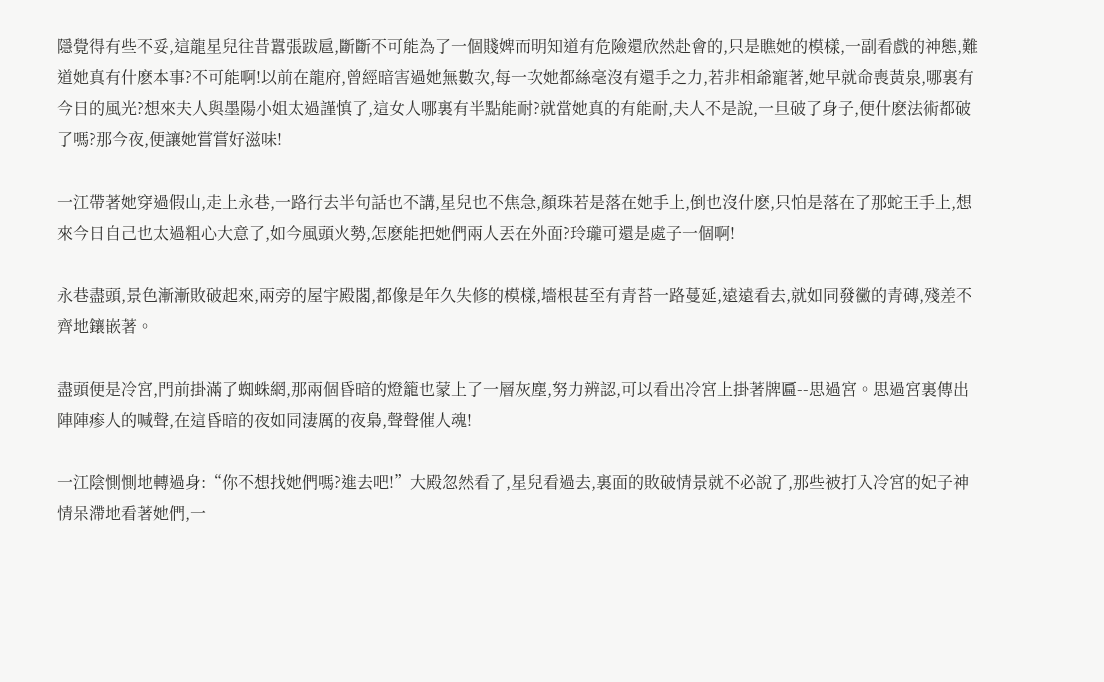隱覺得有些不妥,這龍星兒往昔囂張跋扈,斷斷不可能為了一個賤婢而明知道有危險還欣然赴會的,只是瞧她的模樣,一副看戲的神態,難道她真有什麽本事?不可能啊!以前在龍府,曾經暗害過她無數次,每一次她都絲毫沒有還手之力,若非相爺寵著,她早就命喪黃泉,哪裏有今日的風光?想來夫人與墨陽小姐太過謹慎了,這女人哪裏有半點能耐?就當她真的有能耐,夫人不是說,一旦破了身子,便什麽法術都破了嗎?那今夜,便讓她嘗嘗好滋味!

一江帶著她穿過假山,走上永巷,一路行去半句話也不講,星兒也不焦急,顏珠若是落在她手上,倒也沒什麽,只怕是落在了那蛇王手上,想來今日自己也太過粗心大意了,如今風頭火勢,怎麽能把她們兩人丟在外面?玲瓏可還是處子一個啊!

永巷盡頭,景色漸漸敗破起來,兩旁的屋宇殿閣,都像是年久失修的模樣,墻根甚至有青苔一路蔓延,遠遠看去,就如同發黴的青磚,殘差不齊地鑲嵌著。

盡頭便是冷宮,門前掛滿了蜘蛛網,那兩個昏暗的燈籠也蒙上了一層灰塵,努力辨認,可以看出冷宮上掛著牌匾--思過宮。思過宮裏傳出陣陣瘆人的喊聲,在這昏暗的夜如同淒厲的夜梟,聲聲催人魂!

一江陰惻惻地轉過身:“你不想找她們嗎?進去吧!”大殿忽然看了,星兒看過去,裏面的敗破情景就不必說了,那些被打入冷宮的妃子神情呆滯地看著她們,一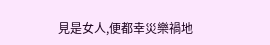見是女人,便都幸災樂禍地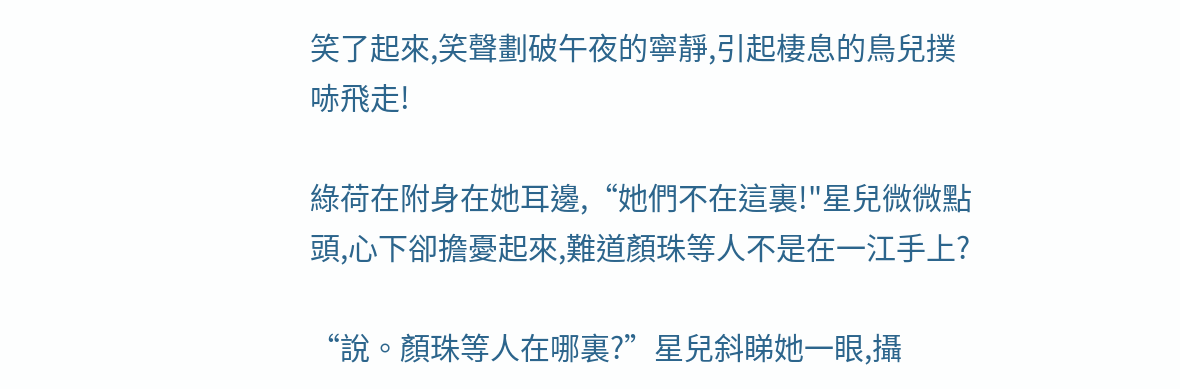笑了起來,笑聲劃破午夜的寧靜,引起棲息的鳥兒撲哧飛走!

綠荷在附身在她耳邊,“她們不在這裏!"星兒微微點頭,心下卻擔憂起來,難道顏珠等人不是在一江手上?

“說。顏珠等人在哪裏?”星兒斜睇她一眼,攝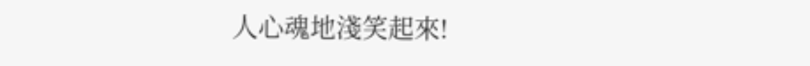人心魂地淺笑起來!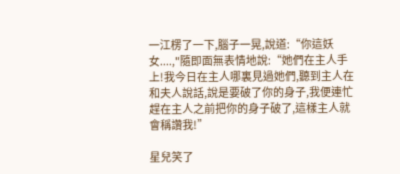一江楞了一下,腦子一晃,說道:“你這妖女....,"隨即面無表情地說:“她們在主人手上!我今日在主人哪裏見過她們,聽到主人在和夫人說話,說是要破了你的身子,我便連忙趕在主人之前把你的身子破了,這樣主人就會稱讚我!”

星兒笑了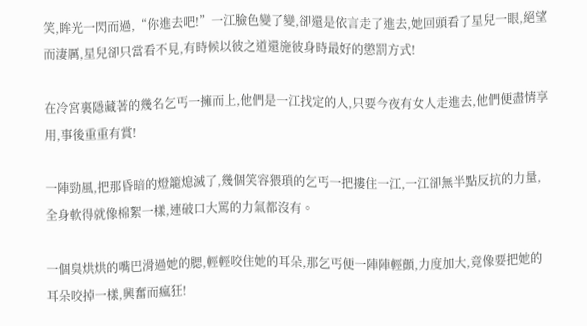笑,眸光一閃而過,“你進去吧!”一江臉色變了變,卻還是依言走了進去,她回頭看了星兒一眼,絕望而淒厲,星兒卻只當看不見,有時候以彼之道還施彼身時最好的懲罰方式!

在冷宮裏隱藏著的幾名乞丐一擁而上,他們是一江找定的人,只要今夜有女人走進去,他們便盡情享用,事後重重有賞!

一陣勁風,把那昏暗的燈籠熄滅了,幾個笑容猥瑣的乞丐一把摟住一江,一江卻無半點反抗的力量,全身軟得就像棉絮一樣,連破口大罵的力氣都沒有。

一個臭烘烘的嘴巴滑過她的腮,輕輕咬住她的耳朵,那乞丐便一陣陣輕顫,力度加大,竟像要把她的耳朵咬掉一樣,興奮而瘋狂!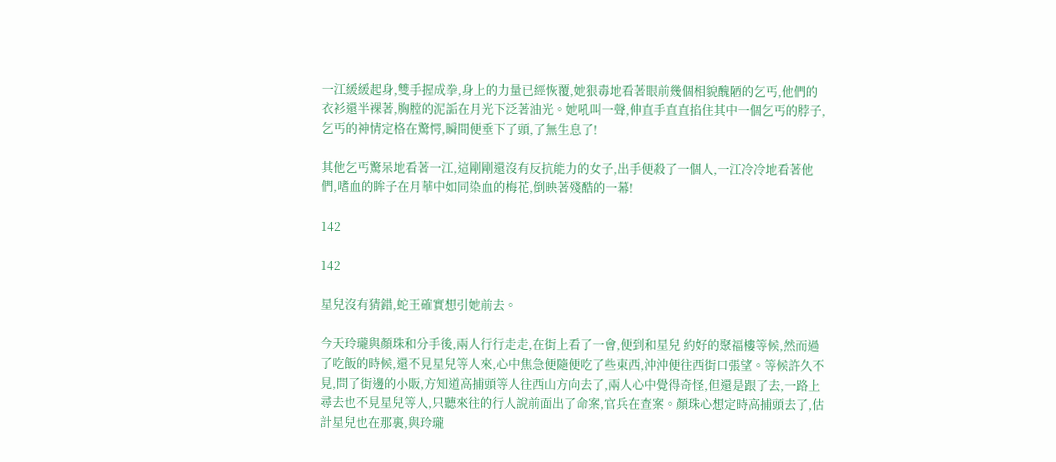一江緩緩起身,雙手握成拳,身上的力量已經恢覆,她狠毒地看著眼前幾個相貌醜陋的乞丐,他們的衣衫還半裸著,胸膛的泥詬在月光下泛著油光。她吼叫一聲,伸直手直直掐住其中一個乞丐的脖子,乞丐的神情定格在驚愕,瞬間便垂下了頭,了無生息了!

其他乞丐驚呆地看著一江,這剛剛還沒有反抗能力的女子,出手便殺了一個人,一江冷冷地看著他們,嗜血的眸子在月華中如同染血的梅花,倒映著殘酷的一幕!

142

142

星兒沒有猜錯,蛇王確實想引她前去。

今天玲瓏與顏珠和分手後,兩人行行走走,在街上看了一會,便到和星兒 約好的聚福樓等候,然而過了吃飯的時候,還不見星兒等人來,心中焦急便隨便吃了些東西,沖沖便往西街口張望。等候許久不見,問了街邊的小販,方知道高捕頭等人往西山方向去了,兩人心中覺得奇怪,但還是跟了去,一路上尋去也不見星兒等人,只聽來往的行人說前面出了命案,官兵在查案。顏珠心想定時高捕頭去了,估計星兒也在那裏,與玲瓏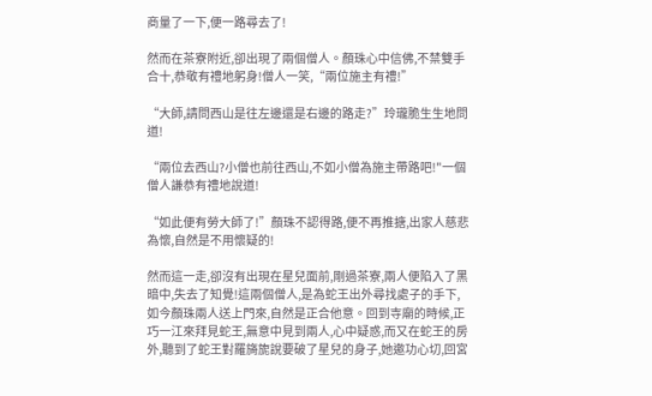商量了一下,便一路尋去了!

然而在茶寮附近,卻出現了兩個僧人。顏珠心中信佛,不禁雙手合十,恭敬有禮地躬身!僧人一笑,“兩位施主有禮!”

“大師,請問西山是往左邊還是右邊的路走?”玲瓏脆生生地問道!

“兩位去西山?小僧也前往西山,不如小僧為施主帶路吧!"一個僧人謙恭有禮地說道!

“如此便有勞大師了!”顏珠不認得路,便不再推搪,出家人慈悲為懷,自然是不用懷疑的!

然而這一走,卻沒有出現在星兒面前,剛過茶寮,兩人便陷入了黑暗中,失去了知覺!這兩個僧人,是為蛇王出外尋找處子的手下,如今顏珠兩人送上門來,自然是正合他意。回到寺廟的時候,正巧一江來拜見蛇王,無意中見到兩人,心中疑惑,而又在蛇王的房外,聽到了蛇王對羅旖旎說要破了星兒的身子,她邀功心切,回宮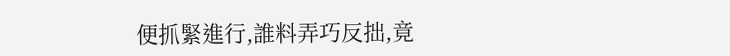便抓緊進行,誰料弄巧反拙,竟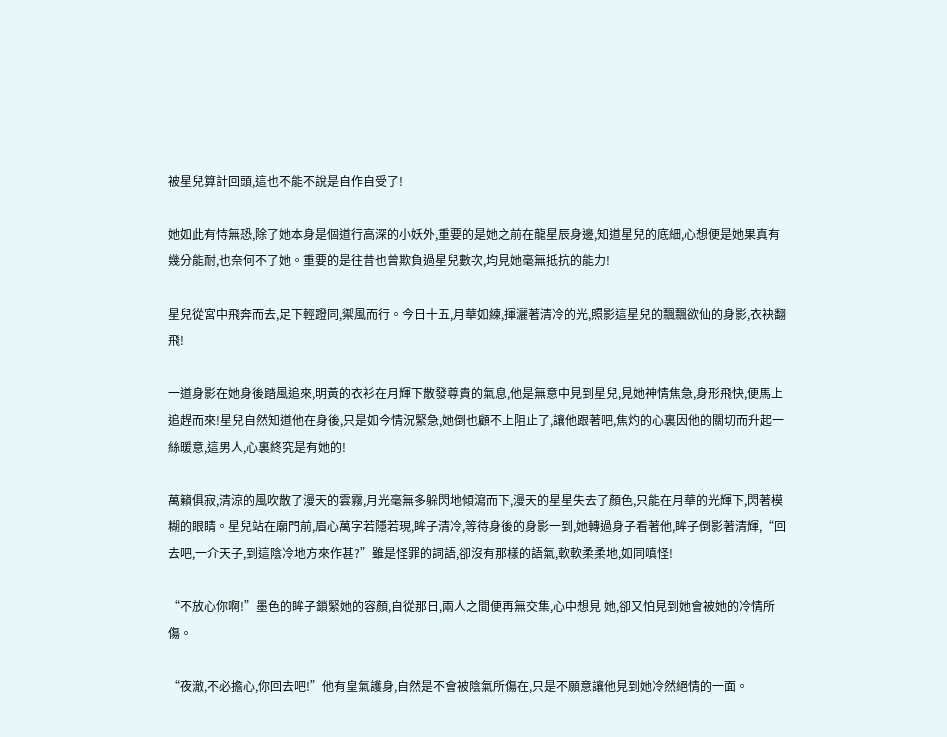被星兒算計回頭,這也不能不說是自作自受了!

她如此有恃無恐,除了她本身是個道行高深的小妖外,重要的是她之前在龍星辰身邊,知道星兒的底細,心想便是她果真有幾分能耐,也奈何不了她。重要的是往昔也曾欺負過星兒數次,均見她毫無抵抗的能力!

星兒從宮中飛奔而去,足下輕蹬同,禦風而行。今日十五,月華如練,揮灑著清冷的光,照影這星兒的飄飄欲仙的身影,衣袂翻飛!

一道身影在她身後踏風追來,明黃的衣衫在月輝下散發尊貴的氣息,他是無意中見到星兒,見她神情焦急,身形飛快,便馬上追趕而來!星兒自然知道他在身後,只是如今情況緊急,她倒也顧不上阻止了,讓他跟著吧,焦灼的心裏因他的關切而升起一絲暖意,這男人,心裏終究是有她的!

萬籟俱寂,清涼的風吹散了漫天的雲霧,月光毫無多躲閃地傾瀉而下,漫天的星星失去了顏色,只能在月華的光輝下,閃著模糊的眼睛。星兒站在廟門前,眉心萬字若隱若現,眸子清冷,等待身後的身影一到,她轉過身子看著他,眸子倒影著清輝,“回去吧,一介天子,到這陰冷地方來作甚?”雖是怪罪的詞語,卻沒有那樣的語氣,軟軟柔柔地,如同嗔怪!

“不放心你啊!”墨色的眸子鎖緊她的容顏,自從那日,兩人之間便再無交集,心中想見 她,卻又怕見到她會被她的冷情所傷。

“夜澈,不必擔心,你回去吧!”他有皇氣護身,自然是不會被陰氣所傷在,只是不願意讓他見到她冷然絕情的一面。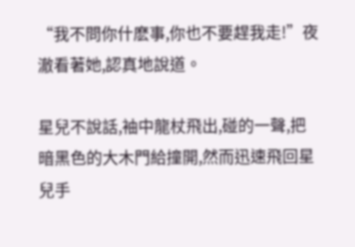“我不問你什麽事,你也不要趕我走!”夜澈看著她,認真地說道。

星兒不說話,袖中龍杖飛出,碰的一聲,把暗黑色的大木門給撞開,然而迅速飛回星兒手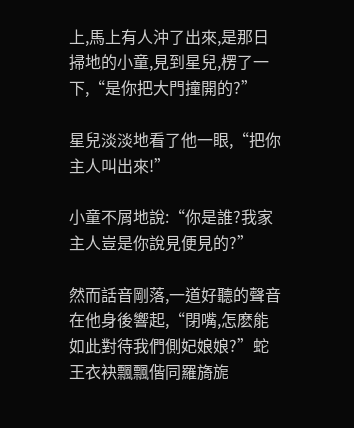上,馬上有人沖了出來,是那日掃地的小童,見到星兒,楞了一下,“是你把大門撞開的?”

星兒淡淡地看了他一眼,“把你主人叫出來!”

小童不屑地說:“你是誰?我家主人豈是你說見便見的?”

然而話音剛落,一道好聽的聲音在他身後響起,“閉嘴,怎麽能如此對待我們側妃娘娘?”蛇王衣袂飄飄偕同羅旖旎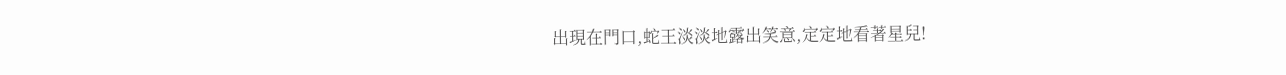出現在門口,蛇王淡淡地露出笑意,定定地看著星兒!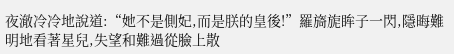夜澈冷冷地說道:“她不是側妃,而是朕的皇後!”羅旖旎眸子一閃,隱晦難明地看著星兒,失望和難過從臉上散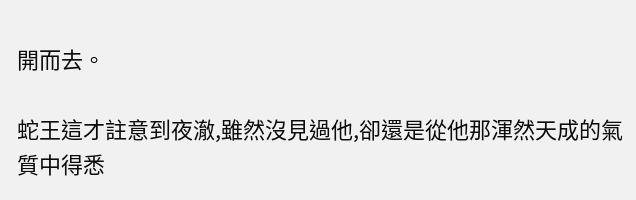開而去。

蛇王這才註意到夜澈,雖然沒見過他,卻還是從他那渾然天成的氣質中得悉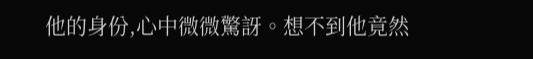他的身份,心中微微驚訝。想不到他竟然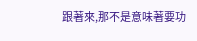跟著來,那不是意味著要功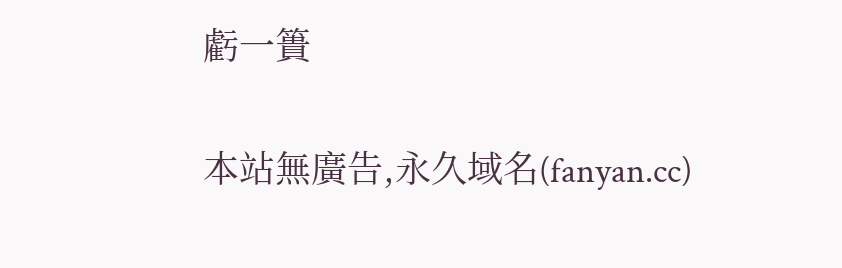虧一簣

本站無廣告,永久域名(fanyan.cc)